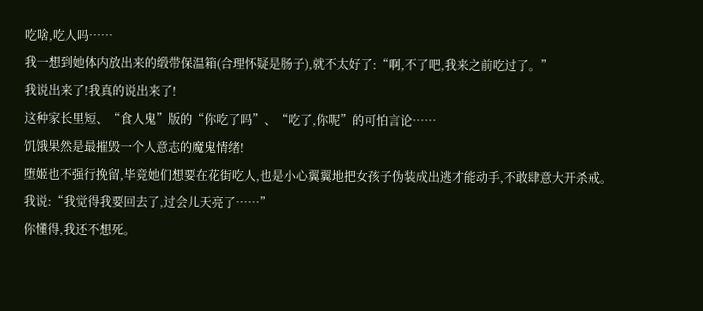吃啥,吃人吗……
我一想到她体内放出来的缎带保温箱(合理怀疑是肠子),就不太好了:“啊,不了吧,我来之前吃过了。”
我说出来了!我真的说出来了!
这种家长里短、“食人鬼”版的“你吃了吗”、“吃了,你呢”的可怕言论……
饥饿果然是最摧毁一个人意志的魔鬼情绪!
堕姬也不强行挽留,毕竟她们想要在花街吃人,也是小心翼翼地把女孩子伪装成出逃才能动手,不敢肆意大开杀戒。
我说:“我觉得我要回去了,过会儿天亮了……”
你懂得,我还不想死。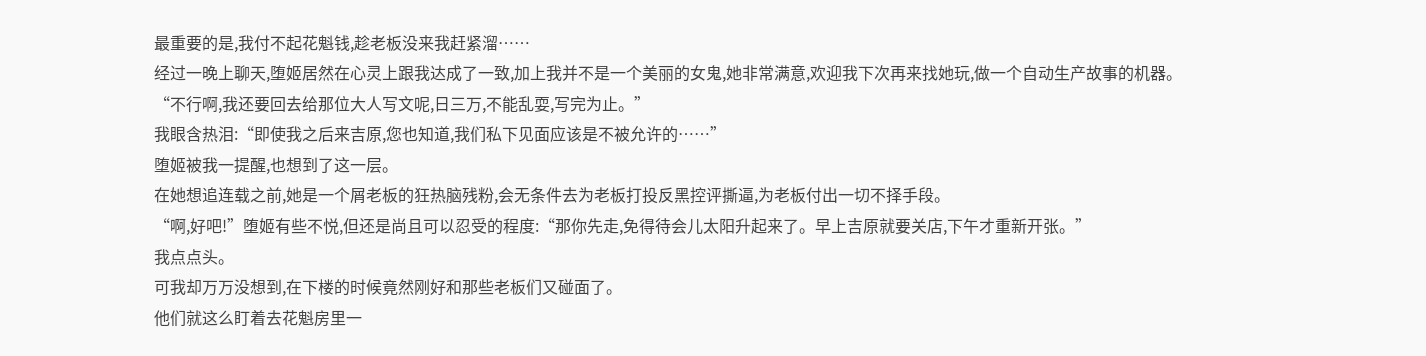最重要的是,我付不起花魁钱,趁老板没来我赶紧溜……
经过一晚上聊天,堕姬居然在心灵上跟我达成了一致,加上我并不是一个美丽的女鬼,她非常满意,欢迎我下次再来找她玩,做一个自动生产故事的机器。
“不行啊,我还要回去给那位大人写文呢,日三万,不能乱耍,写完为止。”
我眼含热泪:“即使我之后来吉原,您也知道,我们私下见面应该是不被允许的……”
堕姬被我一提醒,也想到了这一层。
在她想追连载之前,她是一个屑老板的狂热脑残粉,会无条件去为老板打投反黑控评撕逼,为老板付出一切不择手段。
“啊,好吧!”堕姬有些不悦,但还是尚且可以忍受的程度:“那你先走,免得待会儿太阳升起来了。早上吉原就要关店,下午才重新开张。”
我点点头。
可我却万万没想到,在下楼的时候竟然刚好和那些老板们又碰面了。
他们就这么盯着去花魁房里一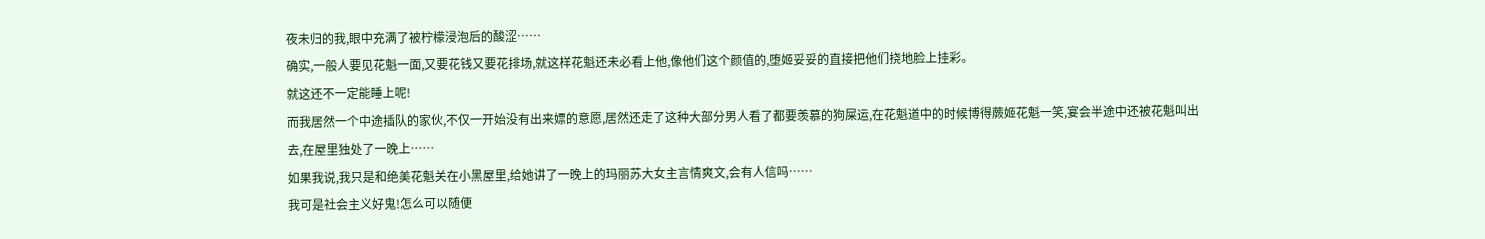夜未归的我,眼中充满了被柠檬浸泡后的酸涩……
确实,一般人要见花魁一面,又要花钱又要花排场,就这样花魁还未必看上他,像他们这个颜值的,堕姬妥妥的直接把他们挠地脸上挂彩。
就这还不一定能睡上呢!
而我居然一个中途插队的家伙,不仅一开始没有出来嫖的意愿,居然还走了这种大部分男人看了都要羡慕的狗屎运,在花魁道中的时候博得蕨姬花魁一笑,宴会半途中还被花魁叫出去,在屋里独处了一晚上……
如果我说,我只是和绝美花魁关在小黑屋里,给她讲了一晚上的玛丽苏大女主言情爽文,会有人信吗……
我可是社会主义好鬼!怎么可以随便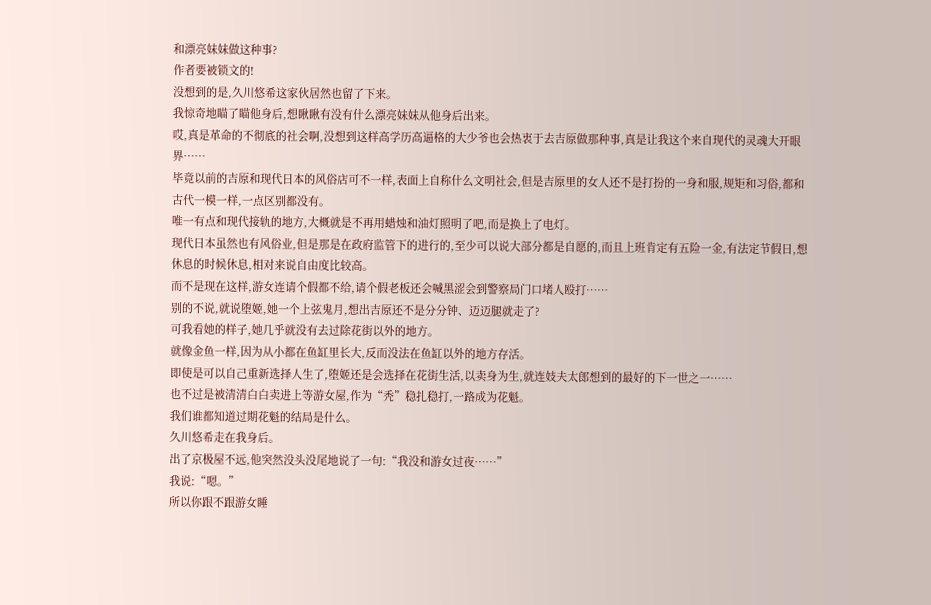和漂亮妹妹做这种事?
作者要被锁文的!
没想到的是,久川悠希这家伙居然也留了下来。
我惊奇地瞄了瞄他身后,想瞅瞅有没有什么漂亮妹妹从他身后出来。
哎,真是革命的不彻底的社会啊,没想到这样高学历高逼格的大少爷也会热衷于去吉原做那种事,真是让我这个来自现代的灵魂大开眼界……
毕竟以前的吉原和现代日本的风俗店可不一样,表面上自称什么文明社会,但是吉原里的女人还不是打扮的一身和服,规矩和习俗,都和古代一模一样,一点区别都没有。
唯一有点和现代接轨的地方,大概就是不再用蜡烛和油灯照明了吧,而是换上了电灯。
现代日本虽然也有风俗业,但是那是在政府监管下的进行的,至少可以说大部分都是自愿的,而且上班肯定有五险一金,有法定节假日,想休息的时候休息,相对来说自由度比较高。
而不是现在这样,游女连请个假都不给,请个假老板还会喊黑涩会到警察局门口堵人殴打……
别的不说,就说堕姬,她一个上弦鬼月,想出吉原还不是分分钟、迈迈腿就走了?
可我看她的样子,她几乎就没有去过除花街以外的地方。
就像金鱼一样,因为从小都在鱼缸里长大,反而没法在鱼缸以外的地方存活。
即使是可以自己重新选择人生了,堕姬还是会选择在花街生活,以卖身为生,就连妓夫太郎想到的最好的下一世之一……
也不过是被清清白白卖进上等游女屋,作为“秃”稳扎稳打,一路成为花魁。
我们谁都知道过期花魁的结局是什么。
久川悠希走在我身后。
出了京极屋不远,他突然没头没尾地说了一句:“我没和游女过夜……”
我说:“嗯。”
所以你跟不跟游女睡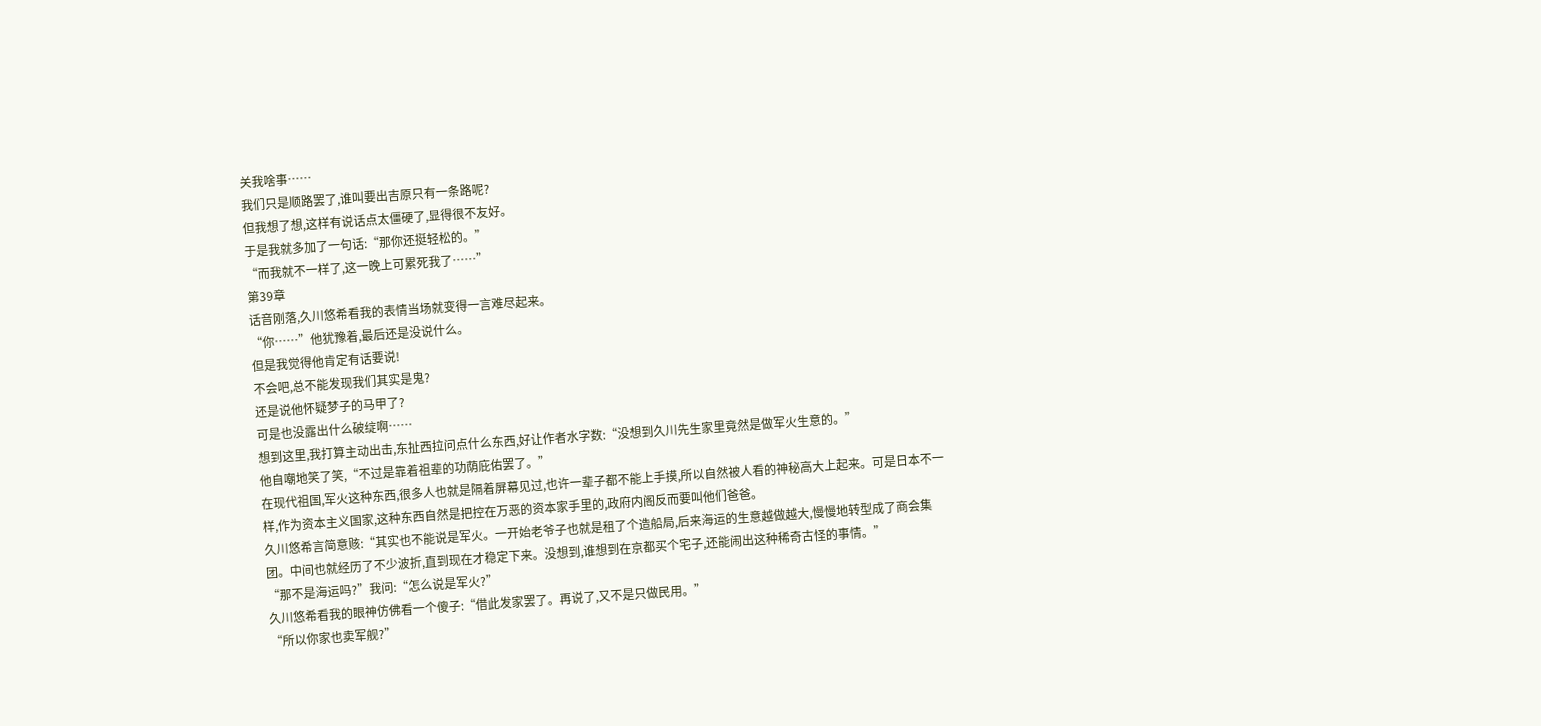关我啥事……
我们只是顺路罢了,谁叫要出吉原只有一条路呢?
但我想了想,这样有说话点太僵硬了,显得很不友好。
于是我就多加了一句话:“那你还挺轻松的。”
“而我就不一样了,这一晚上可累死我了……”
第39章
话音刚落,久川悠希看我的表情当场就变得一言难尽起来。
“你……”他犹豫着,最后还是没说什么。
但是我觉得他肯定有话要说!
不会吧,总不能发现我们其实是鬼?
还是说他怀疑梦子的马甲了?
可是也没露出什么破绽啊……
想到这里,我打算主动出击,东扯西拉问点什么东西,好让作者水字数:“没想到久川先生家里竟然是做军火生意的。”
他自嘲地笑了笑,“不过是靠着祖辈的功荫庇佑罢了。”
在现代祖国,军火这种东西,很多人也就是隔着屏幕见过,也许一辈子都不能上手摸,所以自然被人看的神秘高大上起来。可是日本不一样,作为资本主义国家,这种东西自然是把控在万恶的资本家手里的,政府内阁反而要叫他们爸爸。
久川悠希言简意赅:“其实也不能说是军火。一开始老爷子也就是租了个造船局,后来海运的生意越做越大,慢慢地转型成了商会集团。中间也就经历了不少波折,直到现在才稳定下来。没想到,谁想到在京都买个宅子,还能闹出这种稀奇古怪的事情。”
“那不是海运吗?”我问:“怎么说是军火?”
久川悠希看我的眼神仿佛看一个傻子:“借此发家罢了。再说了,又不是只做民用。”
“所以你家也卖军舰?”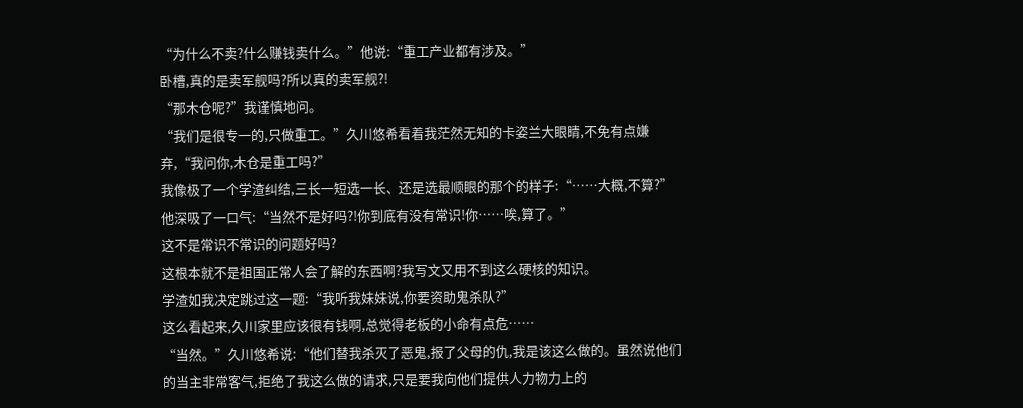“为什么不卖?什么赚钱卖什么。”他说:“重工产业都有涉及。”
卧槽,真的是卖军舰吗?所以真的卖军舰?!
“那木仓呢?”我谨慎地问。
“我们是很专一的,只做重工。”久川悠希看着我茫然无知的卡姿兰大眼睛,不免有点嫌弃,“我问你,木仓是重工吗?”
我像极了一个学渣纠结,三长一短选一长、还是选最顺眼的那个的样子:“……大概,不算?”
他深吸了一口气:“当然不是好吗?!你到底有没有常识!你……唉,算了。”
这不是常识不常识的问题好吗?
这根本就不是祖国正常人会了解的东西啊?我写文又用不到这么硬核的知识。
学渣如我决定跳过这一题:“我听我妹妹说,你要资助鬼杀队?”
这么看起来,久川家里应该很有钱啊,总觉得老板的小命有点危……
“当然。”久川悠希说:“他们替我杀灭了恶鬼,报了父母的仇,我是该这么做的。虽然说他们的当主非常客气,拒绝了我这么做的请求,只是要我向他们提供人力物力上的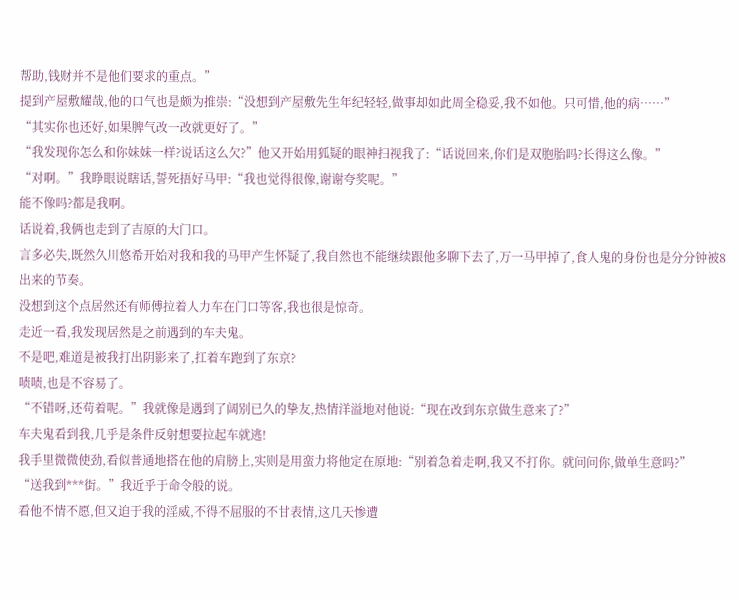帮助,钱财并不是他们要求的重点。”
提到产屋敷耀哉,他的口气也是颇为推崇:“没想到产屋敷先生年纪轻轻,做事却如此周全稳妥,我不如他。只可惜,他的病……”
“其实你也还好,如果脾气改一改就更好了。”
“我发现你怎么和你妹妹一样?说话这么欠?”他又开始用狐疑的眼神扫视我了:“话说回来,你们是双胞胎吗?长得这么像。”
“对啊。”我睁眼说瞎话,誓死捂好马甲:“我也觉得很像,谢谢夸奖呢。”
能不像吗?都是我啊。
话说着,我俩也走到了吉原的大门口。
言多必失,既然久川悠希开始对我和我的马甲产生怀疑了,我自然也不能继续跟他多聊下去了,万一马甲掉了,食人鬼的身份也是分分钟被8出来的节奏。
没想到这个点居然还有师傅拉着人力车在门口等客,我也很是惊奇。
走近一看,我发现居然是之前遇到的车夫鬼。
不是吧,难道是被我打出阴影来了,扛着车跑到了东京?
啧啧,也是不容易了。
“不错呀,还苟着呢。”我就像是遇到了阔别已久的挚友,热情洋溢地对他说:“现在改到东京做生意来了?”
车夫鬼看到我,几乎是条件反射想要拉起车就逃!
我手里微微使劲,看似普通地搭在他的肩膀上,实则是用蛮力将他定在原地:“别着急着走啊,我又不打你。就问问你,做单生意吗?”
“送我到***街。”我近乎于命令般的说。
看他不情不愿,但又迫于我的淫威,不得不屈服的不甘表情,这几天惨遭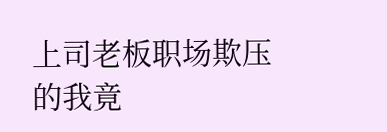上司老板职场欺压的我竟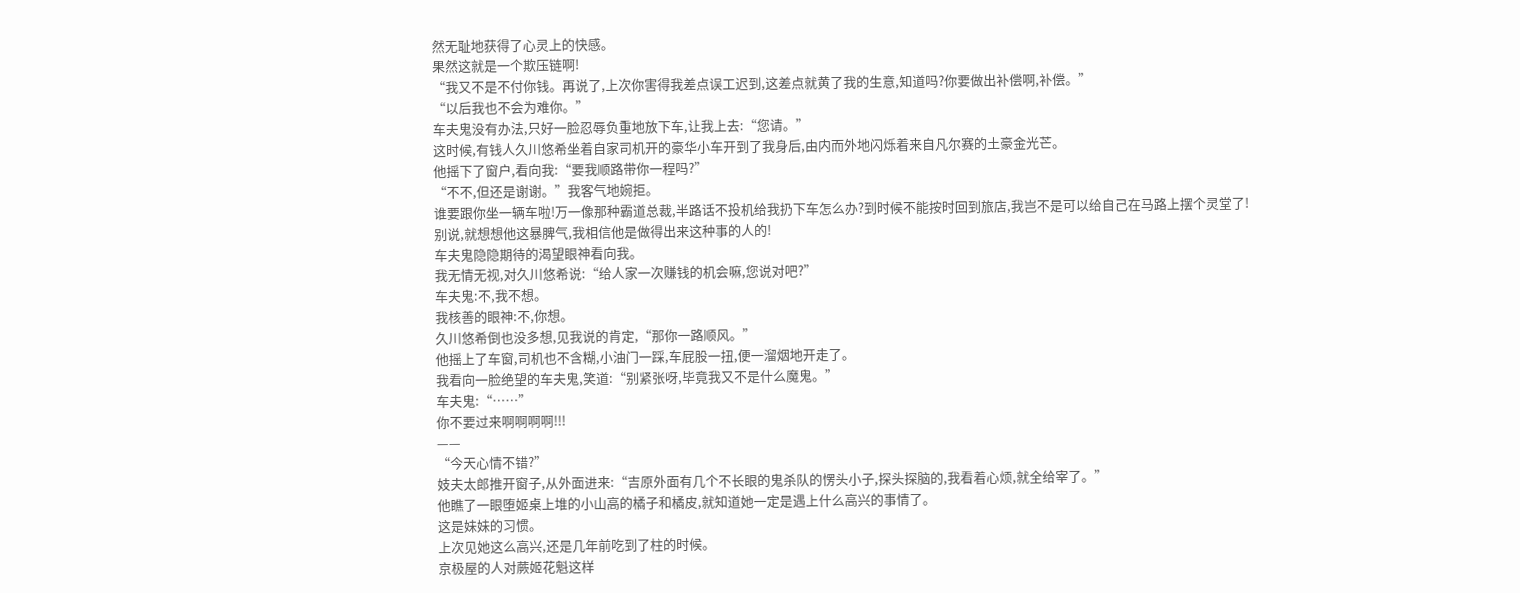然无耻地获得了心灵上的快感。
果然这就是一个欺压链啊!
“我又不是不付你钱。再说了,上次你害得我差点误工迟到,这差点就黄了我的生意,知道吗?你要做出补偿啊,补偿。”
“以后我也不会为难你。”
车夫鬼没有办法,只好一脸忍辱负重地放下车,让我上去:“您请。”
这时候,有钱人久川悠希坐着自家司机开的豪华小车开到了我身后,由内而外地闪烁着来自凡尔赛的土豪金光芒。
他摇下了窗户,看向我:“要我顺路带你一程吗?”
“不不,但还是谢谢。”我客气地婉拒。
谁要跟你坐一辆车啦!万一像那种霸道总裁,半路话不投机给我扔下车怎么办?到时候不能按时回到旅店,我岂不是可以给自己在马路上摆个灵堂了!
别说,就想想他这暴脾气,我相信他是做得出来这种事的人的!
车夫鬼隐隐期待的渴望眼神看向我。
我无情无视,对久川悠希说:“给人家一次赚钱的机会嘛,您说对吧?”
车夫鬼:不,我不想。
我核善的眼神:不,你想。
久川悠希倒也没多想,见我说的肯定,“那你一路顺风。”
他摇上了车窗,司机也不含糊,小油门一踩,车屁股一扭,便一溜烟地开走了。
我看向一脸绝望的车夫鬼,笑道:“别紧张呀,毕竟我又不是什么魔鬼。”
车夫鬼:“……”
你不要过来啊啊啊啊!!!
——
“今天心情不错?”
妓夫太郎推开窗子,从外面进来:“吉原外面有几个不长眼的鬼杀队的愣头小子,探头探脑的,我看着心烦,就全给宰了。”
他瞧了一眼堕姬桌上堆的小山高的橘子和橘皮,就知道她一定是遇上什么高兴的事情了。
这是妹妹的习惯。
上次见她这么高兴,还是几年前吃到了柱的时候。
京极屋的人对蕨姬花魁这样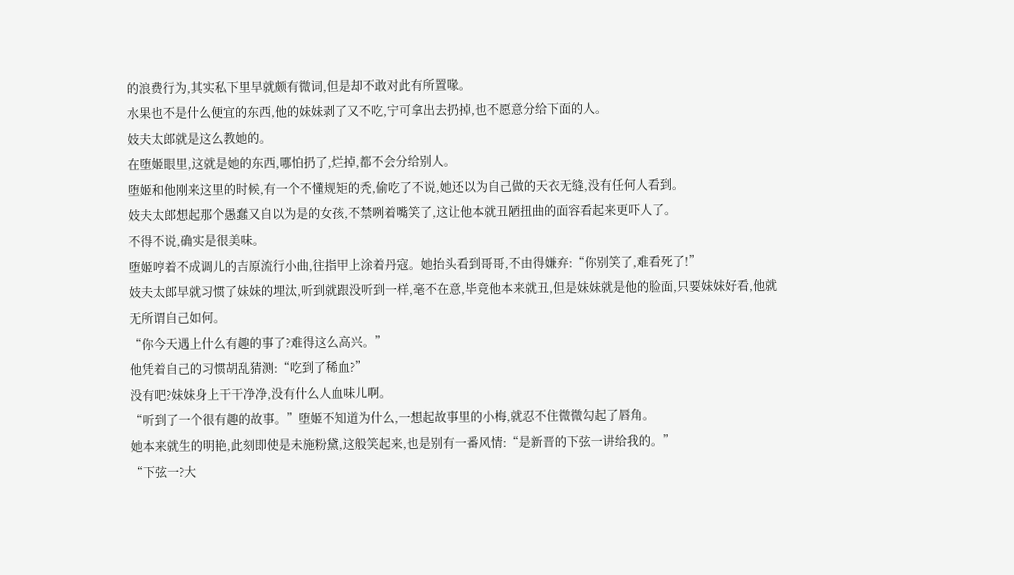的浪费行为,其实私下里早就颇有微词,但是却不敢对此有所置喙。
水果也不是什么便宜的东西,他的妹妹剥了又不吃,宁可拿出去扔掉,也不愿意分给下面的人。
妓夫太郎就是这么教她的。
在堕姬眼里,这就是她的东西,哪怕扔了,烂掉,都不会分给别人。
堕姬和他刚来这里的时候,有一个不懂规矩的秃,偷吃了不说,她还以为自己做的天衣无缝,没有任何人看到。
妓夫太郎想起那个愚蠢又自以为是的女孩,不禁咧着嘴笑了,这让他本就丑陋扭曲的面容看起来更吓人了。
不得不说,确实是很美味。
堕姬哼着不成调儿的吉原流行小曲,往指甲上涂着丹寇。她抬头看到哥哥,不由得嫌弃:“你别笑了,难看死了!”
妓夫太郎早就习惯了妹妹的埋汰,听到就跟没听到一样,毫不在意,毕竟他本来就丑,但是妹妹就是他的脸面,只要妹妹好看,他就无所谓自己如何。
“你今天遇上什么有趣的事了?难得这么高兴。”
他凭着自己的习惯胡乱猜测:“吃到了稀血?”
没有吧?妹妹身上干干净净,没有什么人血味儿啊。
“听到了一个很有趣的故事。”堕姬不知道为什么,一想起故事里的小梅,就忍不住微微勾起了唇角。
她本来就生的明艳,此刻即使是未施粉黛,这般笑起来,也是别有一番风情:“是新晋的下弦一讲给我的。”
“下弦一?大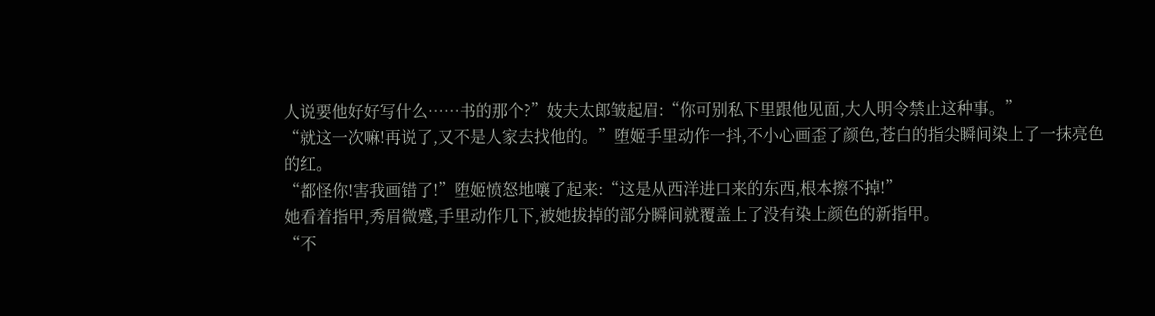人说要他好好写什么……书的那个?”妓夫太郎皱起眉:“你可别私下里跟他见面,大人明令禁止这种事。”
“就这一次嘛!再说了,又不是人家去找他的。”堕姬手里动作一抖,不小心画歪了颜色,苍白的指尖瞬间染上了一抹亮色的红。
“都怪你!害我画错了!”堕姬愤怒地嚷了起来:“这是从西洋进口来的东西,根本擦不掉!”
她看着指甲,秀眉微蹙,手里动作几下,被她拔掉的部分瞬间就覆盖上了没有染上颜色的新指甲。
“不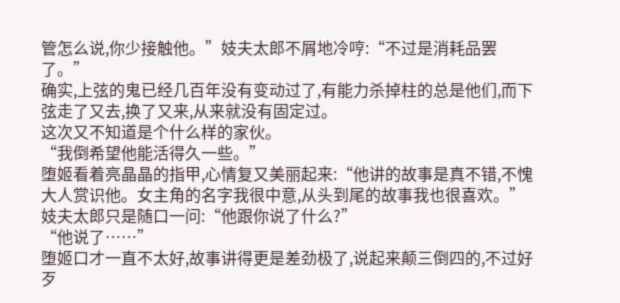管怎么说,你少接触他。”妓夫太郎不屑地冷哼:“不过是消耗品罢了。”
确实,上弦的鬼已经几百年没有变动过了,有能力杀掉柱的总是他们,而下弦走了又去,换了又来,从来就没有固定过。
这次又不知道是个什么样的家伙。
“我倒希望他能活得久一些。”
堕姬看着亮晶晶的指甲,心情复又美丽起来:“他讲的故事是真不错,不愧大人赏识他。女主角的名字我很中意,从头到尾的故事我也很喜欢。”
妓夫太郎只是随口一问:“他跟你说了什么?”
“他说了……”
堕姬口才一直不太好,故事讲得更是差劲极了,说起来颠三倒四的,不过好歹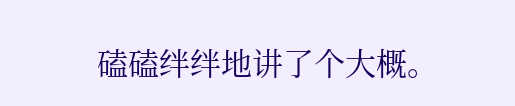磕磕绊绊地讲了个大概。